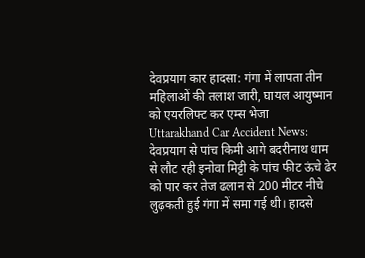देवप्रयाग कार हादसा: गंगा में लापता तीन महिलाओं की तलाश जारी, घायल आयुष्मान को एयरलिफ्ट कर एम्स भेजा
Uttarakhand Car Accident News: देवप्रयाग से पांच किमी आगे बदरीनाथ धाम से लौट रही इनोवा मिट्टी के पांच फीट ऊंचे ढेर को पार कर तेज ढलान से 200 मीटर नीचे लुढ़कती हुई गंगा में समा गई थी। हादसे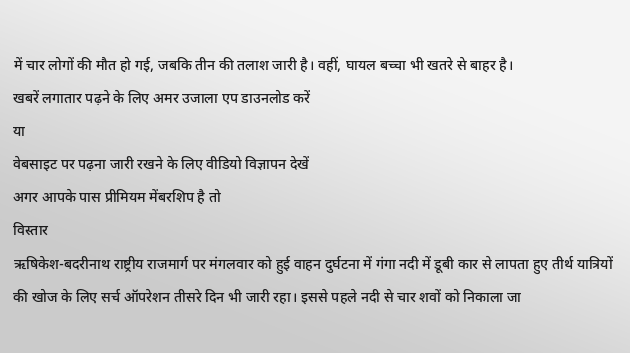में चार लोगों की मौत हो गई, जबकि तीन की तलाश जारी है। वहीं, घायल बच्चा भी खतरे से बाहर है।
खबरें लगातार पढ़ने के लिए अमर उजाला एप डाउनलोड करें
या
वेबसाइट पर पढ़ना जारी रखने के लिए वीडियो विज्ञापन देखें
अगर आपके पास प्रीमियम मेंबरशिप है तो
विस्तार
ऋषिकेश-बदरीनाथ राष्ट्रीय राजमार्ग पर मंगलवार को हुई वाहन दुर्घटना में गंगा नदी में डूबी कार से लापता हुए तीर्थ यात्रियों की खोज के लिए सर्च ऑपरेशन तीसरे दिन भी जारी रहा। इससे पहले नदी से चार शवों को निकाला जा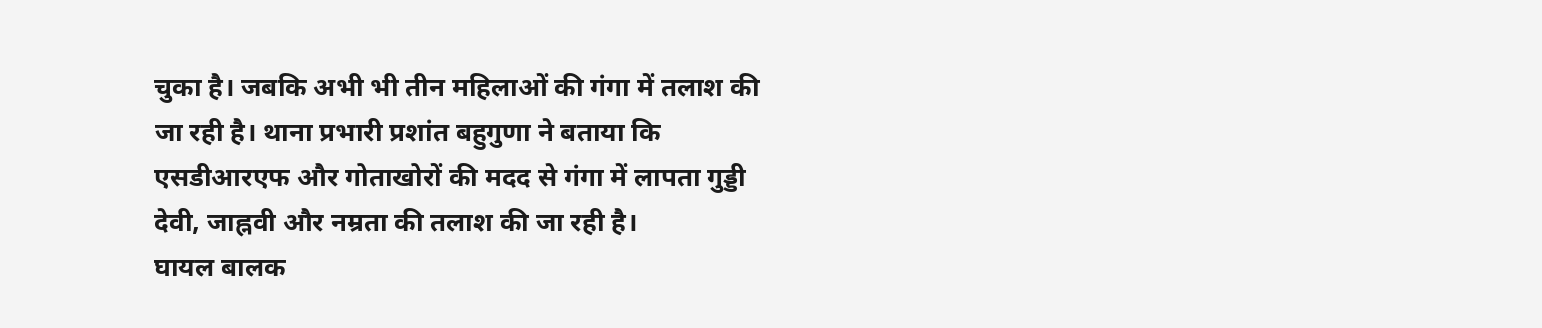चुका है। जबकि अभी भी तीन महिलाओं की गंगा में तलाश की जा रही है। थाना प्रभारी प्रशांत बहुगुणा ने बताया कि एसडीआरएफ और गोताखोरों की मदद से गंगा में लापता गुड्डी देवी, जाह्नवी और नम्रता की तलाश की जा रही है।
घायल बालक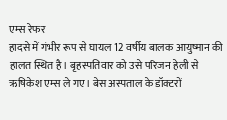एम्स रेफर
हादसे में गंभीर रूप से घायल 12 वर्षीय बालक आयुष्मान की हालत स्थित है। बृहस्पतिवार को उसे परिजन हेली से ऋषिकेश एम्स ले गए। बेस अस्पताल के डॉक्टरों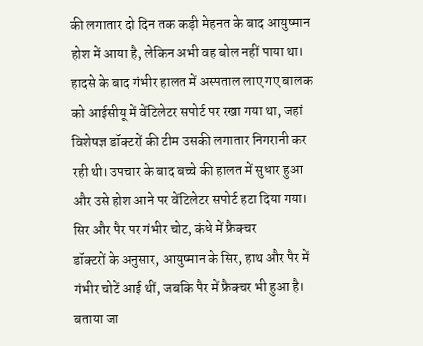की लगातार दो दिन तक कड़ी मेहनत के बाद आयुष्मान होश में आया है, लेकिन अभी वह बोल नहीं पाया था। हादसे के बाद गंभीर हालत में अस्पताल लाए गए बालक को आईसीयू में वेंटिलेटर सपोर्ट पर रखा गया था, जहां विशेषज्ञ डॉक्टरों की टीम उसकी लगातार निगरानी कर रही थी। उपचार के बाद बच्चे की हालत में सुधार हुआ और उसे होश आने पर वेंटिलेटर सपोर्ट हटा दिया गया।
सिर और पैर पर गंभीर चोट, कंधे में फ्रैक्चर
डॉक्टरों के अनुसार, आयुष्मान के सिर, हाथ और पैर में गंभीर चोटें आई थीं, जबकि पैर में फ्रैक्चर भी हुआ है। बताया जा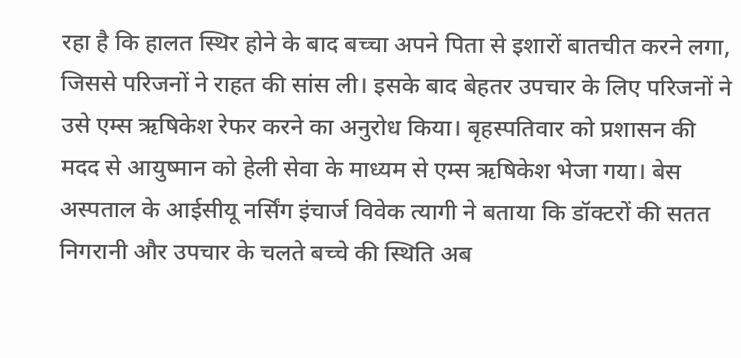रहा है कि हालत स्थिर होने के बाद बच्चा अपने पिता से इशारों बातचीत करने लगा, जिससे परिजनों ने राहत की सांस ली। इसके बाद बेहतर उपचार के लिए परिजनों ने उसे एम्स ऋषिकेश रेफर करने का अनुरोध किया। बृहस्पतिवार को प्रशासन की मदद से आयुष्मान को हेली सेवा के माध्यम से एम्स ऋषिकेश भेजा गया। बेस अस्पताल के आईसीयू नर्सिंग इंचार्ज विवेक त्यागी ने बताया कि डॉक्टरों की सतत निगरानी और उपचार के चलते बच्चे की स्थिति अब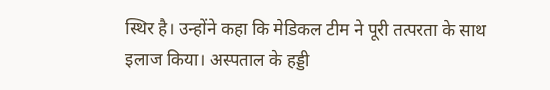स्थिर है। उन्होंने कहा कि मेडिकल टीम ने पूरी तत्परता के साथ इलाज किया। अस्पताल के हड्डी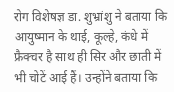रोग विशेषज्ञ डा. शुभ्रांशु ने बताया कि आयुष्मान के थाई, कूल्हे, कंधे में फ्रैक्चर है साथ ही सिर और छाती में भी चोटें आई हैं। उन्होंने बताया कि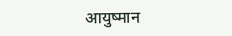आयुष्मान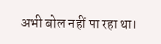अभी बोल नहीं पा रहा था।